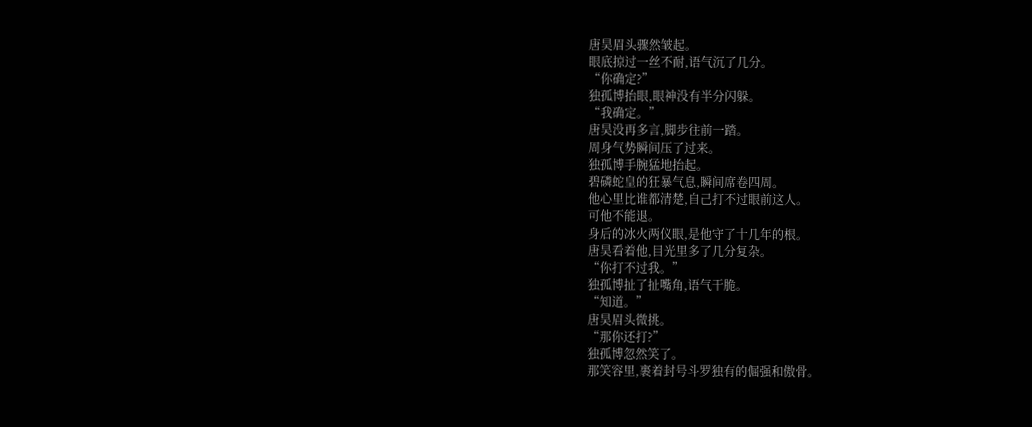唐昊眉头骤然皱起。
眼底掠过一丝不耐,语气沉了几分。
“你确定?”
独孤博抬眼,眼神没有半分闪躲。
“我确定。”
唐昊没再多言,脚步往前一踏。
周身气势瞬间压了过来。
独孤博手腕猛地抬起。
碧磷蛇皇的狂暴气息,瞬间席卷四周。
他心里比谁都清楚,自己打不过眼前这人。
可他不能退。
身后的冰火两仪眼,是他守了十几年的根。
唐昊看着他,目光里多了几分复杂。
“你打不过我。”
独孤博扯了扯嘴角,语气干脆。
“知道。”
唐昊眉头微挑。
“那你还打?”
独孤博忽然笑了。
那笑容里,裹着封号斗罗独有的倔强和傲骨。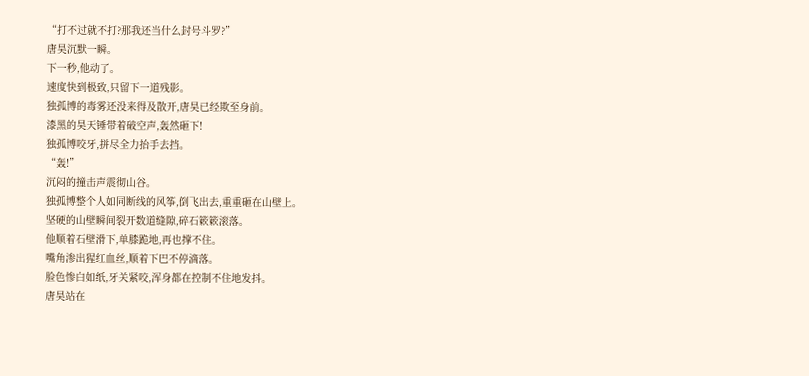“打不过就不打?那我还当什么封号斗罗?”
唐昊沉默一瞬。
下一秒,他动了。
速度快到极致,只留下一道残影。
独孤博的毒雾还没来得及散开,唐昊已经欺至身前。
漆黑的昊天锤带着破空声,轰然砸下!
独孤博咬牙,拼尽全力抬手去挡。
“轰!”
沉闷的撞击声震彻山谷。
独孤博整个人如同断线的风筝,倒飞出去,重重砸在山壁上。
坚硬的山壁瞬间裂开数道缝隙,碎石簌簌滚落。
他顺着石壁滑下,单膝跪地,再也撑不住。
嘴角渗出猩红血丝,顺着下巴不停滴落。
脸色惨白如纸,牙关紧咬,浑身都在控制不住地发抖。
唐昊站在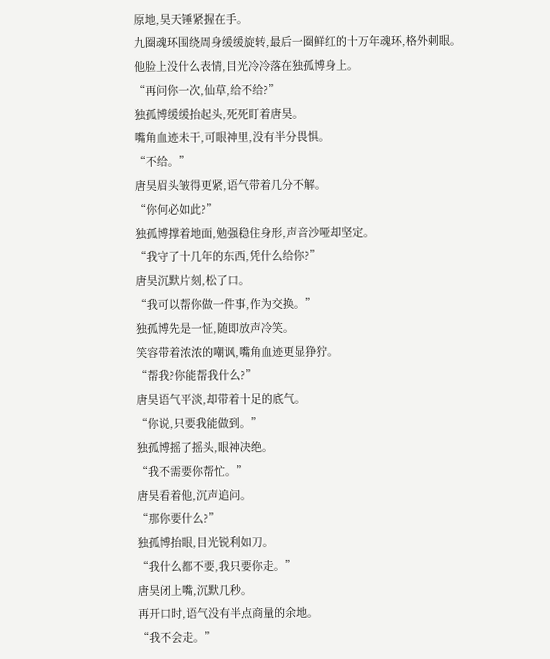原地,昊天锤紧握在手。
九圈魂环围绕周身缓缓旋转,最后一圈鲜红的十万年魂环,格外刺眼。
他脸上没什么表情,目光冷冷落在独孤博身上。
“再问你一次,仙草,给不给?”
独孤博缓缓抬起头,死死盯着唐昊。
嘴角血迹未干,可眼神里,没有半分畏惧。
“不给。”
唐昊眉头皱得更紧,语气带着几分不解。
“你何必如此?”
独孤博撑着地面,勉强稳住身形,声音沙哑却坚定。
“我守了十几年的东西,凭什么给你?”
唐昊沉默片刻,松了口。
“我可以帮你做一件事,作为交换。”
独孤博先是一怔,随即放声冷笑。
笑容带着浓浓的嘲讽,嘴角血迹更显狰狞。
“帮我?你能帮我什么?”
唐昊语气平淡,却带着十足的底气。
“你说,只要我能做到。”
独孤博摇了摇头,眼神决绝。
“我不需要你帮忙。”
唐昊看着他,沉声追问。
“那你要什么?”
独孤博抬眼,目光锐利如刀。
“我什么都不要,我只要你走。”
唐昊闭上嘴,沉默几秒。
再开口时,语气没有半点商量的余地。
“我不会走。”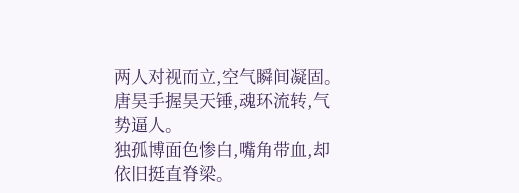两人对视而立,空气瞬间凝固。
唐昊手握昊天锤,魂环流转,气势逼人。
独孤博面色惨白,嘴角带血,却依旧挺直脊梁。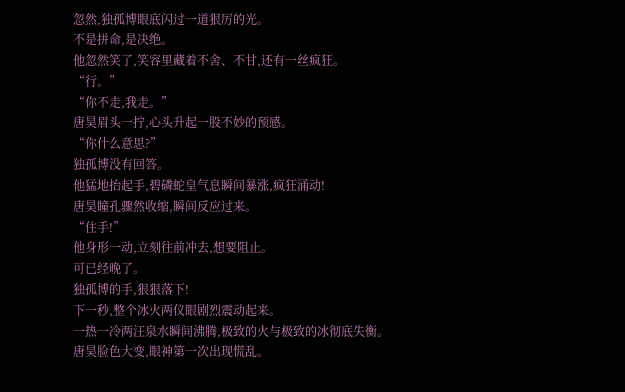忽然,独孤博眼底闪过一道狠厉的光。
不是拼命,是决绝。
他忽然笑了,笑容里藏着不舍、不甘,还有一丝疯狂。
“行。”
“你不走,我走。”
唐昊眉头一拧,心头升起一股不妙的预感。
“你什么意思?”
独孤博没有回答。
他猛地抬起手,碧磷蛇皇气息瞬间暴涨,疯狂涌动!
唐昊瞳孔骤然收缩,瞬间反应过来。
“住手!”
他身形一动,立刻往前冲去,想要阻止。
可已经晚了。
独孤博的手,狠狠落下!
下一秒,整个冰火两仪眼剧烈震动起来。
一热一冷两汪泉水瞬间沸腾,极致的火与极致的冰彻底失衡。
唐昊脸色大变,眼神第一次出现慌乱。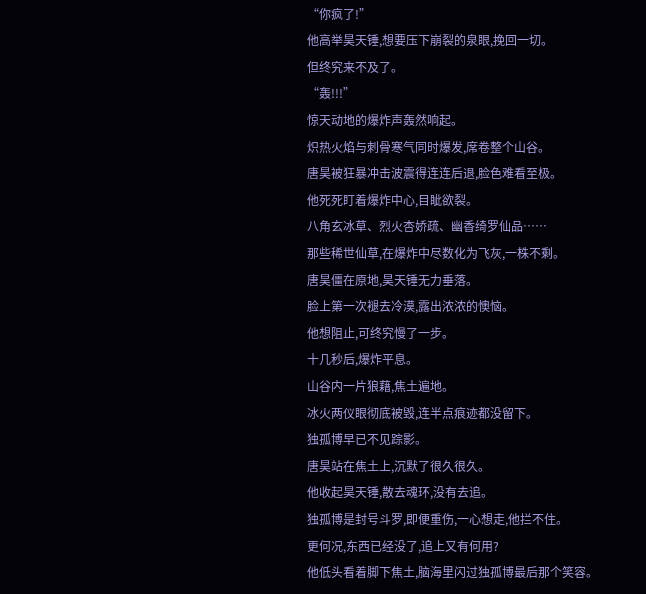“你疯了!”
他高举昊天锤,想要压下崩裂的泉眼,挽回一切。
但终究来不及了。
“轰!!!”
惊天动地的爆炸声轰然响起。
炽热火焰与刺骨寒气同时爆发,席卷整个山谷。
唐昊被狂暴冲击波震得连连后退,脸色难看至极。
他死死盯着爆炸中心,目眦欲裂。
八角玄冰草、烈火杏娇疏、幽香绮罗仙品……
那些稀世仙草,在爆炸中尽数化为飞灰,一株不剩。
唐昊僵在原地,昊天锤无力垂落。
脸上第一次褪去冷漠,露出浓浓的懊恼。
他想阻止,可终究慢了一步。
十几秒后,爆炸平息。
山谷内一片狼藉,焦土遍地。
冰火两仪眼彻底被毁,连半点痕迹都没留下。
独孤博早已不见踪影。
唐昊站在焦土上,沉默了很久很久。
他收起昊天锤,散去魂环,没有去追。
独孤博是封号斗罗,即便重伤,一心想走,他拦不住。
更何况,东西已经没了,追上又有何用?
他低头看着脚下焦土,脑海里闪过独孤博最后那个笑容。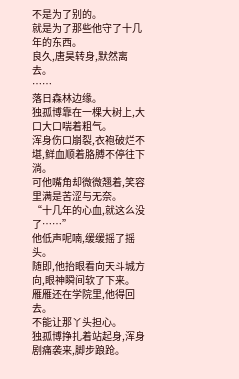不是为了别的。
就是为了那些他守了十几年的东西。
良久,唐昊转身,默然离去。
……
落日森林边缘。
独孤博靠在一棵大树上,大口大口喘着粗气。
浑身伤口崩裂,衣袍破烂不堪,鲜血顺着胳膊不停往下淌。
可他嘴角却微微翘着,笑容里满是苦涩与无奈。
“十几年的心血,就这么没了……”
他低声呢喃,缓缓摇了摇头。
随即,他抬眼看向天斗城方向,眼神瞬间软了下来。
雁雁还在学院里,他得回去。
不能让那丫头担心。
独孤博挣扎着站起身,浑身剧痛袭来,脚步踉跄。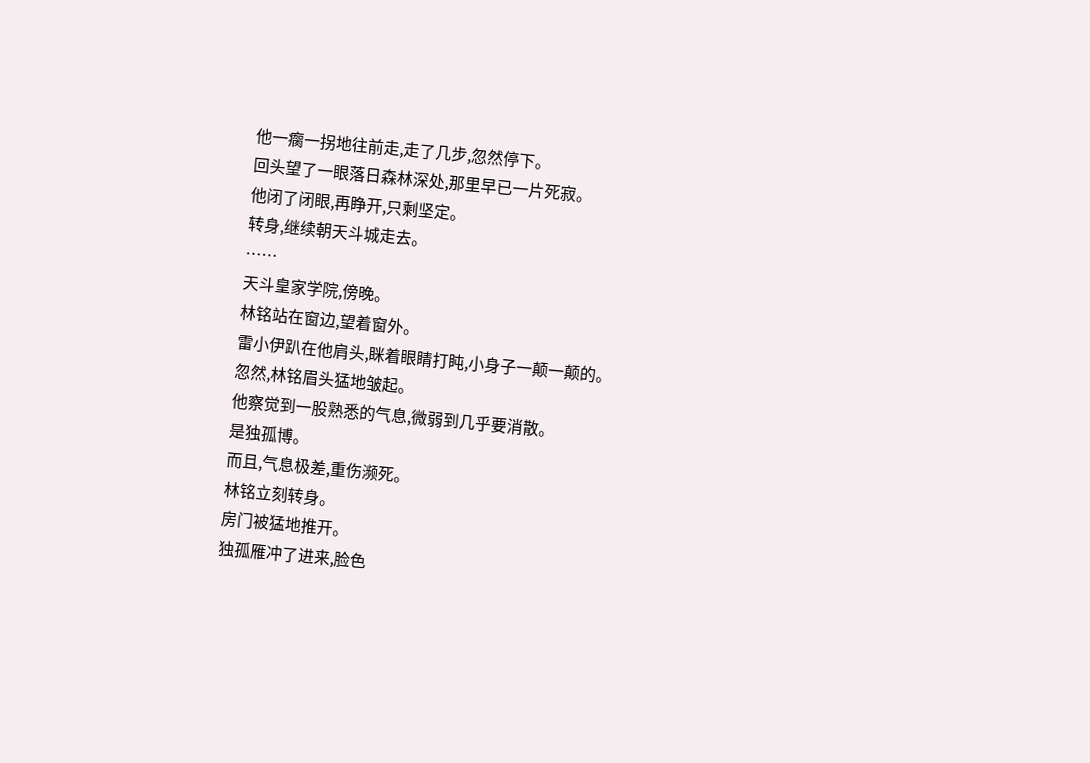他一瘸一拐地往前走,走了几步,忽然停下。
回头望了一眼落日森林深处,那里早已一片死寂。
他闭了闭眼,再睁开,只剩坚定。
转身,继续朝天斗城走去。
……
天斗皇家学院,傍晚。
林铭站在窗边,望着窗外。
雷小伊趴在他肩头,眯着眼睛打盹,小身子一颠一颠的。
忽然,林铭眉头猛地皱起。
他察觉到一股熟悉的气息,微弱到几乎要消散。
是独孤博。
而且,气息极差,重伤濒死。
林铭立刻转身。
房门被猛地推开。
独孤雁冲了进来,脸色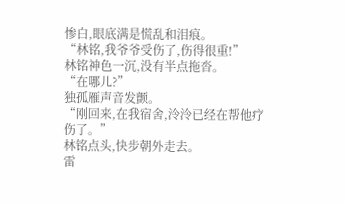惨白,眼底满是慌乱和泪痕。
“林铭,我爷爷受伤了,伤得很重!”
林铭神色一沉,没有半点拖沓。
“在哪儿?”
独孤雁声音发颤。
“刚回来,在我宿舍,泠泠已经在帮他疗伤了。”
林铭点头,快步朝外走去。
雷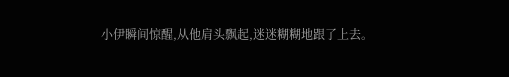小伊瞬间惊醒,从他肩头飘起,迷迷糊糊地跟了上去。